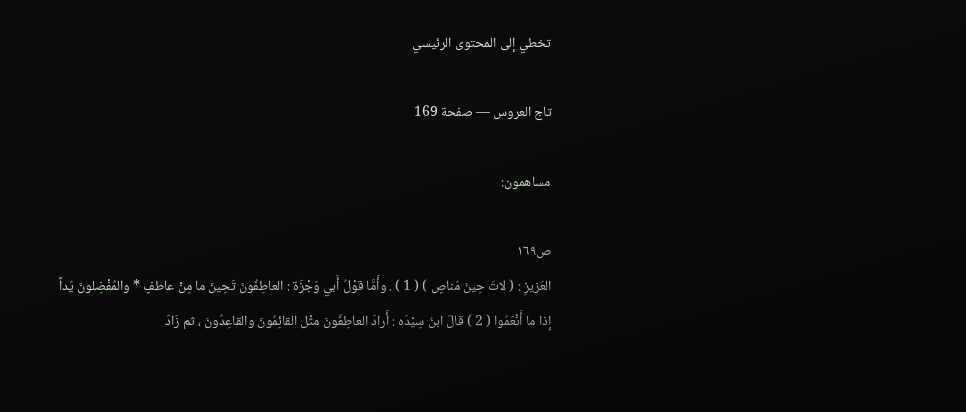تخطي إلى المحتوى الرئيسي

تاج العروس — صفحة 169

مساهمون:

ص١٦٩
العَزيزِ : ( لاتَ حِينَ مَناصٍ ) ( 1 ) . وأَمَّا قوْلُ أَبي وَجْزَة : العاطِفُونَ تَحِينَ ما مِنْ عاطفٍ * والمُفْضِلونَ يَداً إذا ما أَنْعَمُوا ( 2 ) قالَ ابنُ سِيْدَه : أَرادَ العاطِفُونَ مثْل القائِمُونَ والقاعِدُونَ ، ثم زَادَ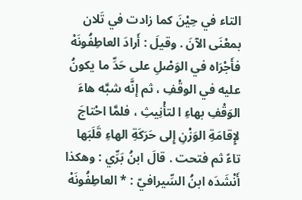التاء في حِيْنَ كما زادت في تَلان بمعْنَى الآنَ . وقيلَ : أَرادَ العاطِفُونَهْ فأَجْرَاه في الوَصْلِ على حَدِّ ما يكونُ عليه في الوقْفِ ، ثم إنَّه شبَّه هاءَ الوَقْفِ بهاءِ ا لتأْنِيثِ ، فلمَّا احْتاجَ لإِقامَةِ الوَزْنِ إِلى حَرَكَةِ الهاءِ قَلَبَها تاءً ثم فتحت . قالَ ابنُ بَرِّي : وهكذا أَنْشَدَه ابنُ السِّيرافيّ : * العاطِفُونَهْ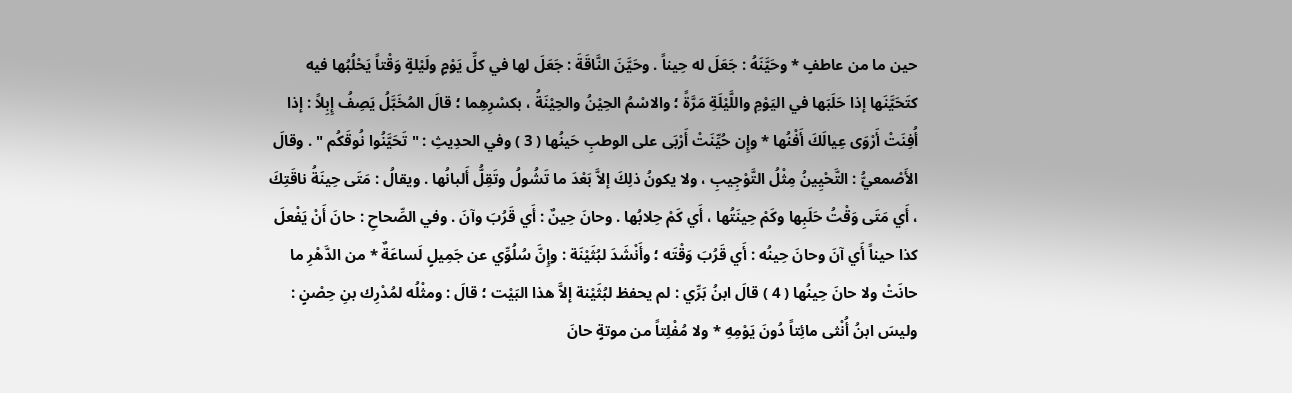حين ما من عاطفٍ * وحَيَّنَهُ : جَعَلَ له حِيناً . وحَيَّنَ النَّاقَةَ : جَعَلَ لها في كلِّ يَوْمٍ ولَيْلةٍ وَقْتاً يَحْلُبُها فيه كتَحَيَّنَها إذا حَلَبَها في اليَوْمِ واللَّيْلَةِ مَرَّةً ؛ والاسْمُ الحِيْنُ والحِيْنَةُ ، بكسْرِهِما ؛ قالَ المُخَبَّلُ يَصِفُ إِبِلاً : إذا أُفِنَتْ أَرْوَى عِيالَكَ أَفْنُها * وإِن حُيِّنَتْ أَرْبَى على الوطبِ حَينُها ( 3 ) وفي الحدِيثِ : " تَحَيَّنُوا نُوقَكُم " . وقالَ الأَصْمعيُّ : التَّحْيِينُ مِثْلُ التَّوْجِيبِ ، ولا يكونُ ذلِكَ إلاَّ بَعْدَ ما تَشُولُ وتَقِلُّ أَلبانُها . ويقالُ : مَتَى حِينَةُ ناقَتِكَ ، أَي مَتَى وَقْتُ حَلَبِها وكَمْ حِينَتُها ، أَي كَمْ حِلابُها . وحانَ حِينٌ : أَي قَرُبَ وآنَ . وفي الصِّحاحِ : حانَ أَنْ يَفْعلَ كذا حيناً أَي آنَ وحانَ حِينُه : أَي قَرُبَ وَقْتَه ؛ وأَنْشَدَ لبُثَيْنَة : وإِنَّ سُلُوِّي عن جَمِيلٍ لَساعَةٌ * من الدَّهْرِ ما حانَتْ ولا حانَ حِينُها ( 4 ) قالَ ابنُ بَرِّي : لم يحفظ لبُثَيْنة إلاَّ هذا البَيْت ؛ قالَ : ومثْلُه لمُدْرِك بنِ حِصْنٍ : وليسَ ابنُ أُنْثى مائِتاً دُونَ يَوْمِهِ * ولا مُفْلِتاً من موتةٍ حانَ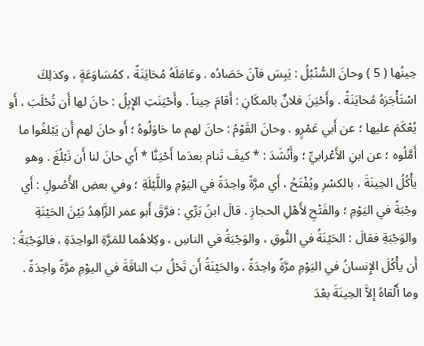حِينُها ( 5 ) وحانَ السُّنْبُلُ : يَبِسَ فآنَ حَصَادُه . وعَامَلَهُ مُحَايَنَةً ، كمُسَاوَعَةٍ ، وكذلِكَ اسْتَأْجَرَهُ مُحايَنَةً . وأَحْيَنَ فلانٌ بالمكَانِ : أَقامَ حِيناً . وأَحْيَنَتِ الإِبِلُ : حانَ لها أَن تُحْلَبَ ، أَو يُعْكَمَ عليها ؛ عن أَبي عَمْرٍو . وحانَ القَوْمُ : حانَ لهم ما حَاوَلُوهُ ؛ أَو حانَ لهم أَن يَبْلغُوا ما أَمَّلُوه ؛ عن ابنِ الأَعْرابيِّ ؛ وأَنْشَدَ : * كيفَ تَنام بعدَما أَحْيَنَّا * أَي حانَ لنا أَن نَبْلُغَ . وهو يأْكُلُ الحِينَةَ ، بالكسْرِ ويُفْتَحُ ، أَي مرَّةً واحِدَةً في اليَوْمِ واللَّيْلَةِ ؛ وفي بعضِ الأُصُولِ : أَي وجْبَةً في اليَوْمِ ؛ والفَتْحِ لأَهْلِ الحجازِ . قالَ ابنُ بَرِّي : فرَّقَ أَبو عمر الزَّاهِدُ بَيْنَ الحَيْنَةِ والوَجْبَةِ فقالَ : الحَيْنَةُ في النُّوقِ ، والوَجْبَةُ في الناسِ ، وكِلاهُما للمَرَّةِ الواحِدَةِ ، فالوَجْبَةُ : أَن يأْكُلَ الإِنسانُ في اليَوْمِ مرَّةً واحِدَةً ، والحَيْنَةُ أَن تَحْلُ بَ الناقَةَ في اليوْمِ مرَّةً واحِدَةً . وما أَلْقاهُ إلاَّ الحِينَةَ بعْدَ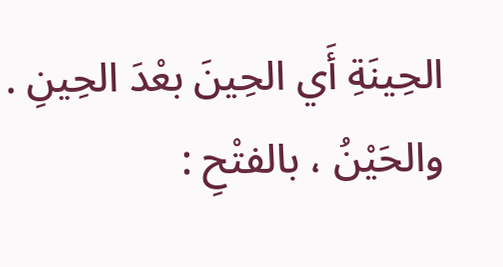الحِينَةِ أَي الحِينَ بعْدَ الحِينِ . والحَيْنُ ، بالفتْحِ :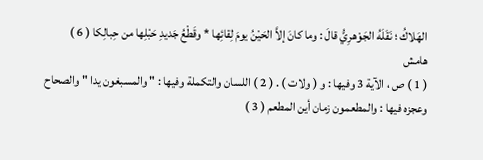الهَلاكُ ؛ نَقَلَهُ الجَوْهرِيُّ قالَ : وما كانَ إلاَّ الحَيْنُ يومَ لِقائِها * وقَطْعُ جَديدِ حَبْلِها من حِبالِكا ( 6 )
هامش
( 1 ) ص ، الآية 3 وفيها : و ( ولات ) . ( 2 ) اللسان والتكملة وفيها : " والمسبغون يدا " والصحاح وعجزه فيها : والمطعمون زمان أين المطعم ( 3 )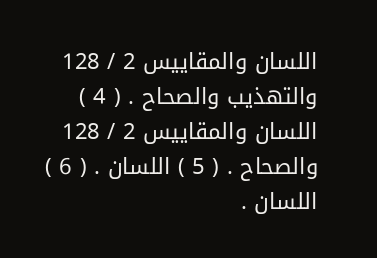اللسان والمقاييس 2 / 128 والتهذيب والصحاح . ( 4 ) اللسان والمقاييس 2 / 128 والصحاح . ( 5 ) اللسان . ( 6 ) اللسان .